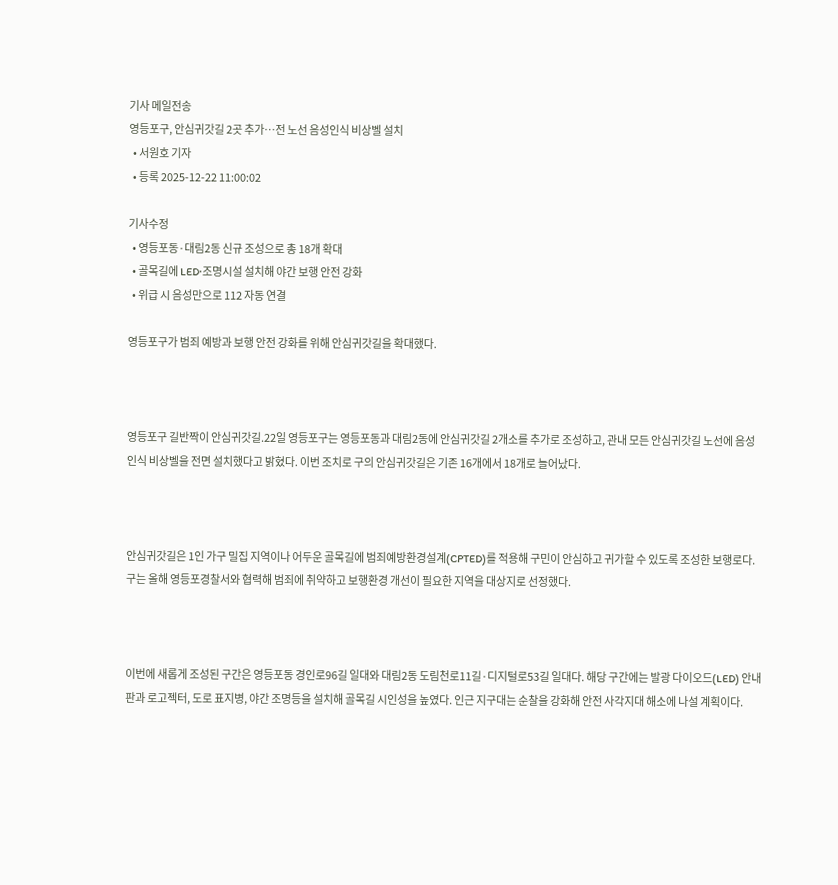기사 메일전송
영등포구, 안심귀갓길 2곳 추가…전 노선 음성인식 비상벨 설치
  • 서원호 기자
  • 등록 2025-12-22 11:00:02

기사수정
  • 영등포동·대림2동 신규 조성으로 총 18개 확대
  • 골목길에 LED·조명시설 설치해 야간 보행 안전 강화
  • 위급 시 음성만으로 112 자동 연결

영등포구가 범죄 예방과 보행 안전 강화를 위해 안심귀갓길을 확대했다.



영등포구 길반짝이 안심귀갓길.22일 영등포구는 영등포동과 대림2동에 안심귀갓길 2개소를 추가로 조성하고, 관내 모든 안심귀갓길 노선에 음성인식 비상벨을 전면 설치했다고 밝혔다. 이번 조치로 구의 안심귀갓길은 기존 16개에서 18개로 늘어났다.



안심귀갓길은 1인 가구 밀집 지역이나 어두운 골목길에 범죄예방환경설계(CPTED)를 적용해 구민이 안심하고 귀가할 수 있도록 조성한 보행로다. 구는 올해 영등포경찰서와 협력해 범죄에 취약하고 보행환경 개선이 필요한 지역을 대상지로 선정했다.



이번에 새롭게 조성된 구간은 영등포동 경인로96길 일대와 대림2동 도림천로11길·디지털로53길 일대다. 해당 구간에는 발광 다이오드(LED) 안내판과 로고젝터, 도로 표지병, 야간 조명등을 설치해 골목길 시인성을 높였다. 인근 지구대는 순찰을 강화해 안전 사각지대 해소에 나설 계획이다.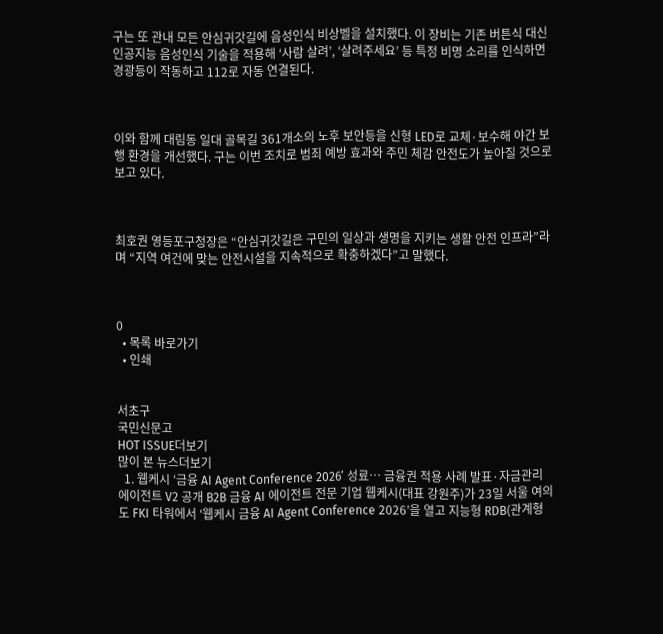구는 또 관내 모든 안심귀갓길에 음성인식 비상벨을 설치했다. 이 장비는 기존 버튼식 대신 인공지능 음성인식 기술을 적용해 ‘사람 살려’, ‘살려주세요’ 등 특정 비명 소리를 인식하면 경광등이 작동하고 112로 자동 연결된다.



이와 함께 대림동 일대 골목길 361개소의 노후 보안등을 신형 LED로 교체·보수해 야간 보행 환경을 개선했다. 구는 이번 조치로 범죄 예방 효과와 주민 체감 안전도가 높아질 것으로 보고 있다.



최호권 영등포구청장은 “안심귀갓길은 구민의 일상과 생명을 지키는 생활 안전 인프라”라며 “지역 여건에 맞는 안전시설을 지속적으로 확충하겠다”고 말했다.



0
  • 목록 바로가기
  • 인쇄


서초구
국민신문고
HOT ISSUE더보기
많이 본 뉴스더보기
  1. 웹케시 ‘금융 AI Agent Conference 2026’ 성료… 금융권 적용 사례 발표·자금관리 에이전트 V2 공개 B2B 금융 AI 에이전트 전문 기업 웹케시(대표 강원주)가 23일 서울 여의도 FKI 타워에서 ‘웹케시 금융 AI Agent Conference 2026’을 열고 지능형 RDB(관계형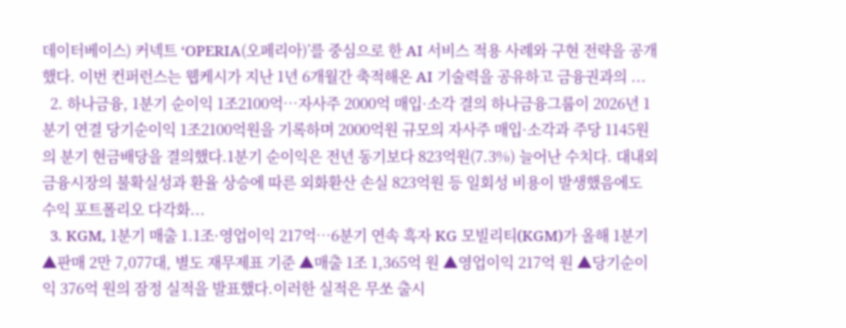데이터베이스) 커넥트 ‘OPERIA(오페리아)’를 중심으로 한 AI 서비스 적용 사례와 구현 전략을 공개했다. 이번 컨퍼런스는 웹케시가 지난 1년 6개월간 축적해온 AI 기술력을 공유하고 금융권과의 ...
  2. 하나금융, 1분기 순이익 1조2100억…자사주 2000억 매입·소각 결의 하나금융그룹이 2026년 1분기 연결 당기순이익 1조2100억원을 기록하며 2000억원 규모의 자사주 매입·소각과 주당 1145원의 분기 현금배당을 결의했다.1분기 순이익은 전년 동기보다 823억원(7.3%) 늘어난 수치다. 대내외 금융시장의 불확실성과 환율 상승에 따른 외화환산 손실 823억원 등 일회성 비용이 발생했음에도 수익 포트폴리오 다각화...
  3. KGM, 1분기 매출 1.1조·영업이익 217억…6분기 연속 흑자 KG 모빌리티(KGM)가 올해 1분기 ▲판매 2만 7,077대, 별도 재무제표 기준 ▲매출 1조 1,365억 원 ▲영업이익 217억 원 ▲당기순이익 376억 원의 잠정 실적을 발표했다.이러한 실적은 무쏘 출시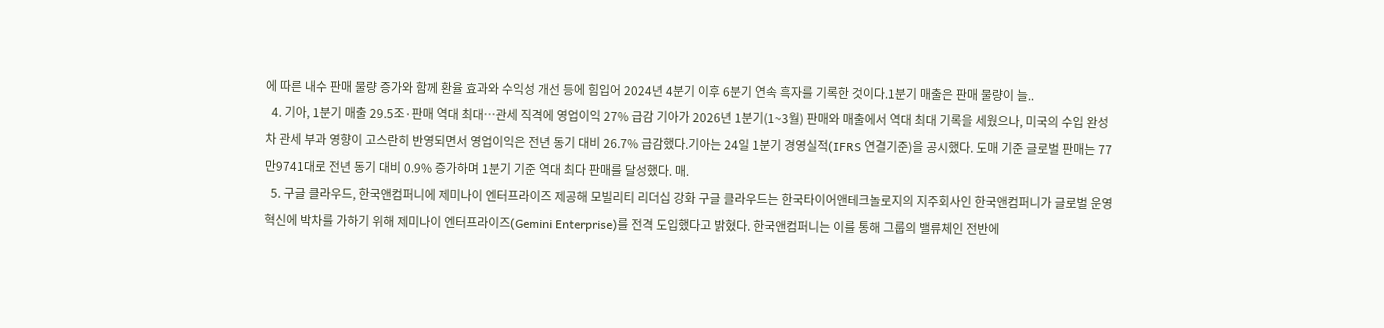에 따른 내수 판매 물량 증가와 함께 환율 효과와 수익성 개선 등에 힘입어 2024년 4분기 이후 6분기 연속 흑자를 기록한 것이다.1분기 매출은 판매 물량이 늘..
  4. 기아, 1분기 매출 29.5조·판매 역대 최대…관세 직격에 영업이익 27% 급감 기아가 2026년 1분기(1~3월) 판매와 매출에서 역대 최대 기록을 세웠으나, 미국의 수입 완성차 관세 부과 영향이 고스란히 반영되면서 영업이익은 전년 동기 대비 26.7% 급감했다.기아는 24일 1분기 경영실적(IFRS 연결기준)을 공시했다. 도매 기준 글로벌 판매는 77만9741대로 전년 동기 대비 0.9% 증가하며 1분기 기준 역대 최다 판매를 달성했다. 매.
  5. 구글 클라우드, 한국앤컴퍼니에 제미나이 엔터프라이즈 제공해 모빌리티 리더십 강화 구글 클라우드는 한국타이어앤테크놀로지의 지주회사인 한국앤컴퍼니가 글로벌 운영 혁신에 박차를 가하기 위해 제미나이 엔터프라이즈(Gemini Enterprise)를 전격 도입했다고 밝혔다. 한국앤컴퍼니는 이를 통해 그룹의 밸류체인 전반에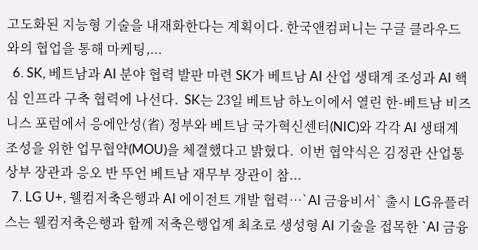고도화된 지능형 기술을 내재화한다는 계획이다. 한국앤컴퍼니는 구글 클라우드와의 협업을 통해 마케팅,...
  6. SK, 베트남과 AI 분야 협력 발판 마련 SK가 베트남 AI 산업 생태계 조성과 AI 핵심 인프라 구축 협력에 나선다.  SK는 23일 베트남 하노이에서 열린 한-베트남 비즈니스 포럼에서 응에안성(省) 정부와 베트남 국가혁신센터(NIC)와 각각 AI 생태계 조성을 위한 업무협약(MOU)을 체결했다고 밝혔다.  이번 협약식은 김정관 산업통상부 장관과 응오 반 뚜언 베트남 재무부 장관이 참...
  7. LG U+, 웰컴저축은행과 AI 에이전트 개발 협력…`AI 금융비서` 출시 LG유플러스는 웰컴저축은행과 함께 저축은행업계 최초로 생성형 AI 기술을 접목한 `AI 금융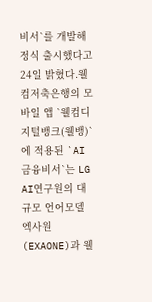비서`를 개발해 정식 출시했다고 24일 밝혔다.웰컴저축은행의 모바일 앱 `웰컴디지털뱅크(웰뱅)`에 적용된 `AI 금융비서`는 LG AI연구원의 대규모 언어모델 엑사원(EXAONE)과 웰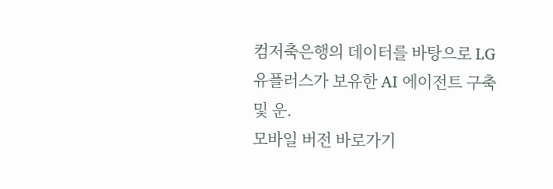컴저축은행의 데이터를 바탕으로 LG유플러스가 보유한 AI 에이전트 구축 및 운.
모바일 버전 바로가기